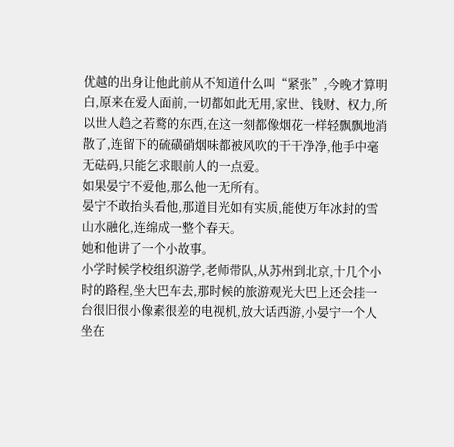优越的出身让他此前从不知道什么叫“紧张”,今晚才算明白,原来在爱人面前,一切都如此无用,家世、钱财、权力,所以世人趋之若鹜的东西,在这一刻都像烟花一样轻飘飘地消散了,连留下的硫磺硝烟味都被风吹的干干净净,他手中毫无砝码,只能乞求眼前人的一点爱。
如果晏宁不爱他,那么他一无所有。
晏宁不敢抬头看他,那道目光如有实质,能使万年冰封的雪山水融化,连绵成一整个春天。
她和他讲了一个小故事。
小学时候学校组织游学,老师带队,从苏州到北京,十几个小时的路程,坐大巴车去,那时候的旅游观光大巴上还会挂一台很旧很小像素很差的电视机,放大话西游,小晏宁一个人坐在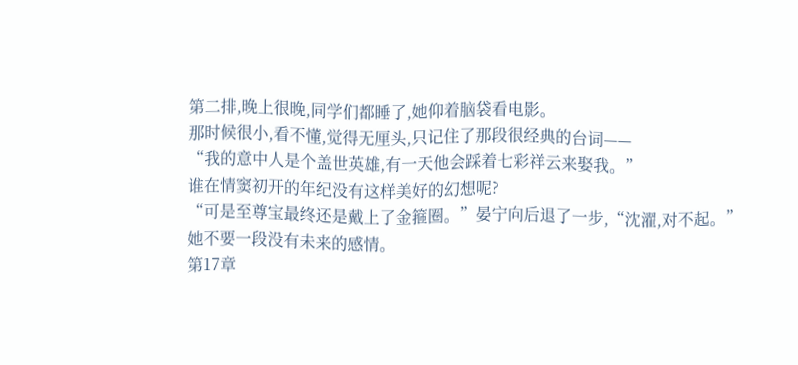第二排,晚上很晚,同学们都睡了,她仰着脑袋看电影。
那时候很小,看不懂,觉得无厘头,只记住了那段很经典的台词——
“我的意中人是个盖世英雄,有一天他会踩着七彩祥云来娶我。”
谁在情窦初开的年纪没有这样美好的幻想呢?
“可是至尊宝最终还是戴上了金箍圈。”晏宁向后退了一步,“沈濯,对不起。”
她不要一段没有未来的感情。
第17章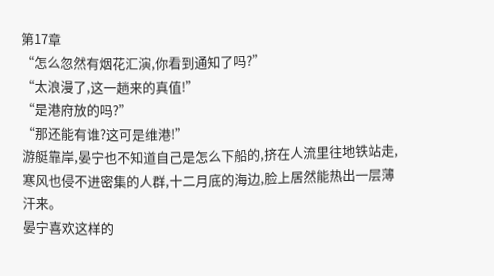第17章
“怎么忽然有烟花汇演,你看到通知了吗?”
“太浪漫了,这一趟来的真值!”
“是港府放的吗?”
“那还能有谁?这可是维港!”
游艇靠岸,晏宁也不知道自己是怎么下船的,挤在人流里往地铁站走,寒风也侵不进密集的人群,十二月底的海边,脸上居然能热出一层薄汗来。
晏宁喜欢这样的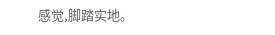感觉,脚踏实地。